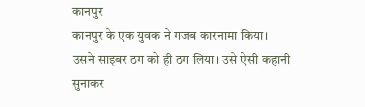कानपुर
कानपुर के एक युवक ने गजब कारनामा किया। उसने साइबर ठग को ही ठग लिया। उसे ऐसी कहानी सुनाकर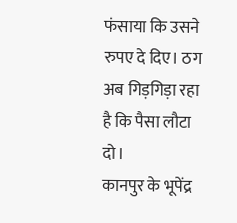फंसाया कि उसने रुपए दे दिए। ठग अब गिड़गिड़ा रहा है कि पैसा लौटा दो।
कानपुर के भूपेंद्र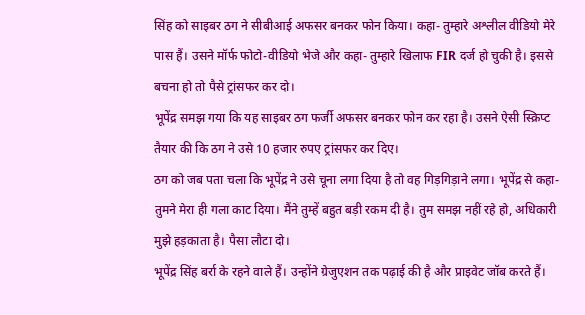सिंह को साइबर ठग ने सीबीआई अफसर बनकर फोन किया। कहा- तुम्हारे अश्लील वीडियो मेरे पास हैं। उसने मॉर्फ फोटो-वीडियो भेजे और कहा- तुम्हारे खिलाफ FIR दर्ज हो चुकी है। इससे बचना हो तो पैसे ट्रांसफर कर दो।
भूपेंद्र समझ गया कि यह साइबर ठग फर्जी अफसर बनकर फोन कर रहा है। उसने ऐसी स्क्रिप्ट तैयार की कि ठग ने उसे 10 हजार रुपए ट्रांसफर कर दिए।
ठग को जब पता चला कि भूपेंद्र ने उसे चूना लगा दिया है तो वह गिड़गिड़ाने लगा। भूपेंद्र से कहा- तुमने मेरा ही गला काट दिया। मैंने तुम्हें बहुत बड़ी रकम दी है। तुम समझ नहीं रहे हो, अधिकारी
मुझे हड़काता है। पैसा लौटा दो।
भूपेंद्र सिंह बर्रा के रहने वाले हैं। उन्होंने ग्रेजुएशन तक पढ़ाई की है और प्राइवेट जॉब करते हैं।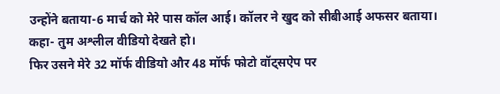उन्होंने बताया-6 मार्च को मेरे पास कॉल आई। कॉलर ने खुद को सीबीआई अफसर बताया। कहा- तुम अश्लील वीडियो देखते हो।
फिर उसने मेरे 32 मॉर्फ वीडियो और 48 मॉर्फ फोटो वॉट्सऐप पर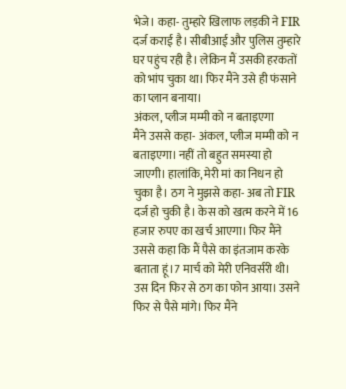भेजे। कहा- तुम्हारे खिलाफ लड़की ने FIR दर्ज कराई है। सीबीआई और पुलिस तुम्हारे घर पहुंच रही है। लेकिन मैं उसकी हरकतों को भांप चुका था। फिर मैंने उसे ही फंसाने का प्लान बनाया।
अंकल, प्लीज मम्मी को न बताइएगा
मैंने उससे कहा- अंकल, प्लीज मम्मी को न बताइएगा। नहीं तो बहुत समस्या हो जाएगी। हालांकि, मेरी मां का निधन हो चुका है। ठग ने मुझसे कहा- अब तो FIR दर्ज हो चुकी है। केस को खत्म करने में 16 हजार रुपए का खर्च आएगा। फिर मैंने उससे कहा कि मैं पैसे का इंतजाम करके बताता हूं।7 मार्च को मेरी एनिवर्सरी थी। उस दिन फिर से ठग का फोन आया। उसने फिर से पैसे मांगे। फिर मैंने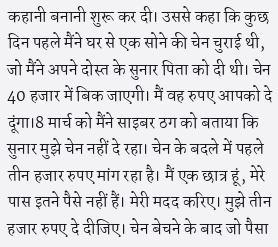कहानी बनानी शुरू कर दी। उससे कहा कि कुछ दिन पहले मैंने घर से एक सोने की चेन चुराई थी, जो मैंने अपने दोस्त के सुनार पिता को दी थी। चेन 40 हजार में बिक जाएगी। मैं वह रुपए आपको दे दूंगा।8 मार्च को मैंने साइबर ठग को बताया कि सुनार मुझे चेन नहीं दे रहा। चेन के बदले में पहले तीन हजार रुपए मांग रहा है। मैं एक छात्र हूं, मेरे पास इतने पैसे नहीं हैं। मेरी मदद करिए। मुझे तीन हजार रुपए दे दीजिए। चेन बेचने के बाद जो पैसा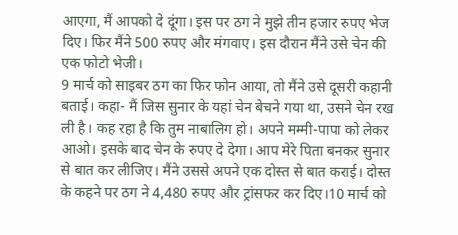आएगा, मैं आपको दे दूंगा। इस पर ठग ने मुझे तीन हजार रुपए भेज दिए। फिर मैंने 500 रुपए और मंगवाए। इस दौरान मैंने उसे चेन की एक फोटो भेजी।
9 मार्च को साइबर ठग का फिर फोन आया, तो मैंने उसे दूसरी कहानी बताई। कहा- मैं जिस सुनार के यहां चेन बेचने गया था, उसने चेन रख ली है। कह रहा है कि तुम नाबालिग हो। अपने मम्मी-पापा को लेकर आओ। इसके बाद चेन के रुपए दे देगा। आप मेरे पिता बनकर सुनार से बात कर लीजिए। मैंने उससे अपने एक दोस्त से बात कराई। दोस्त के कहने पर ठग ने 4,480 रुपए और ट्रांसफर कर दिए।10 मार्च को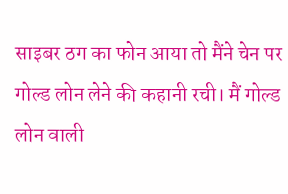साइबर ठग का फोन आया तो मैंने चेन पर गोल्ड लोन लेने की कहानी रची। मैं गोल्ड लोन वाली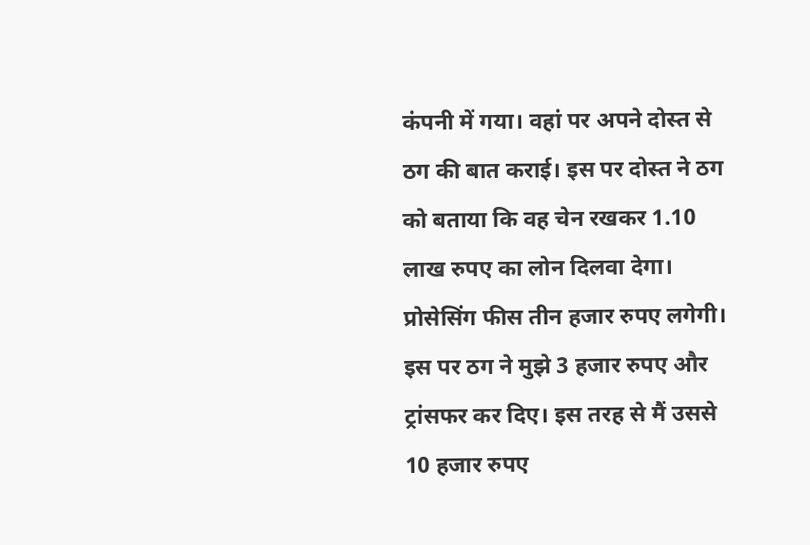कंपनी में गया। वहां पर अपने दोस्त से ठग की बात कराई। इस पर दोस्त ने ठग को बताया कि वह चेन रखकर 1.10 लाख रुपए का लोन दिलवा देगा।
प्रोसेसिंग फीस तीन हजार रुपए लगेगी। इस पर ठग ने मुझे 3 हजार रुपए और ट्रांसफर कर दिए। इस तरह से मैं उससे 10 हजार रुपए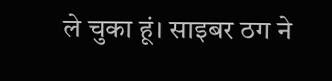ले चुका हूं। साइबर ठग ने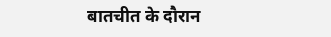बातचीत के दौरान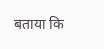बताया कि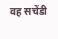वह सचेंडी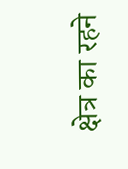क्षेत्र का रहने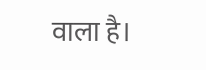वाला है।